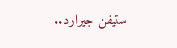ستيفن جيرارد..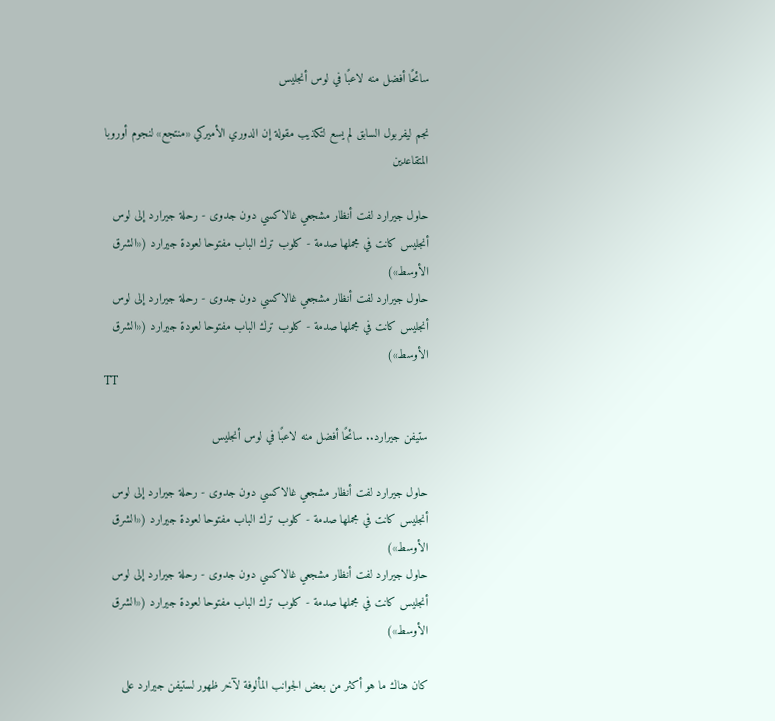سائحًا أفضل منه لاعبًا في لوس أنجليس

نجم ليفربول السابق لم يسع لتكذيب مقولة إن الدوري الأميركي «منتجع» لنجوم أوروبا المتقاعدين

حاول جيرارد لفت أنظار مشجعي غالاكسي دون جدوى - رحلة جيرارد إلى لوس أنجليس كانت في مجملها صدمة - كلوب ترك الباب مفتوحا لعودة جيرارد («الشرق الأوسط»)
حاول جيرارد لفت أنظار مشجعي غالاكسي دون جدوى - رحلة جيرارد إلى لوس أنجليس كانت في مجملها صدمة - كلوب ترك الباب مفتوحا لعودة جيرارد («الشرق الأوسط»)
TT

ستيفن جيرارد.. سائحًا أفضل منه لاعبًا في لوس أنجليس

حاول جيرارد لفت أنظار مشجعي غالاكسي دون جدوى - رحلة جيرارد إلى لوس أنجليس كانت في مجملها صدمة - كلوب ترك الباب مفتوحا لعودة جيرارد («الشرق الأوسط»)
حاول جيرارد لفت أنظار مشجعي غالاكسي دون جدوى - رحلة جيرارد إلى لوس أنجليس كانت في مجملها صدمة - كلوب ترك الباب مفتوحا لعودة جيرارد («الشرق الأوسط»)

كان هناك ما هو أكثر من بعض الجوانب المألوفة لآخر ظهور لستيفن جيرارد على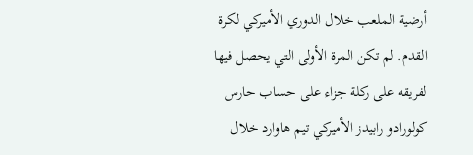أرضية الملعب خلال الدوري الأميركي لكرة القدم. لم تكن المرة الأولى التي يحصل فيها لفريقه على ركلة جزاء على حساب حارس كولورادو رابيدز الأميركي تيم هاوارد خلال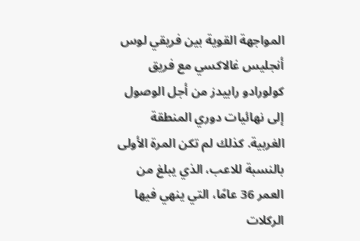المواجهة القوية بين فريقي لوس أنجليس غالاكسي مع فريق كولورادو رابيدز من أجل الوصول إلى نهائيات دوري المنطقة الغربية. كذلك لم تكن المرة الأولى بالنسبة للاعب، الذي يبلغ من العمر 36 عامًا، التي ينهي فيها الركلات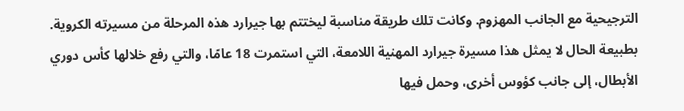الترجيحية مع الجانب المهزوم. وكانت تلك طريقة مناسبة ليختتم بها جيرارد هذه المرحلة من مسيرته الكروية.
بطبيعة الحال لا يمثل هذا مسيرة جيرارد المهنية اللامعة، التي استمرت 18 عامًا، والتي رفع خلالها كأس دوري الأبطال، إلى جانب كؤوس أخرى، وحمل فيها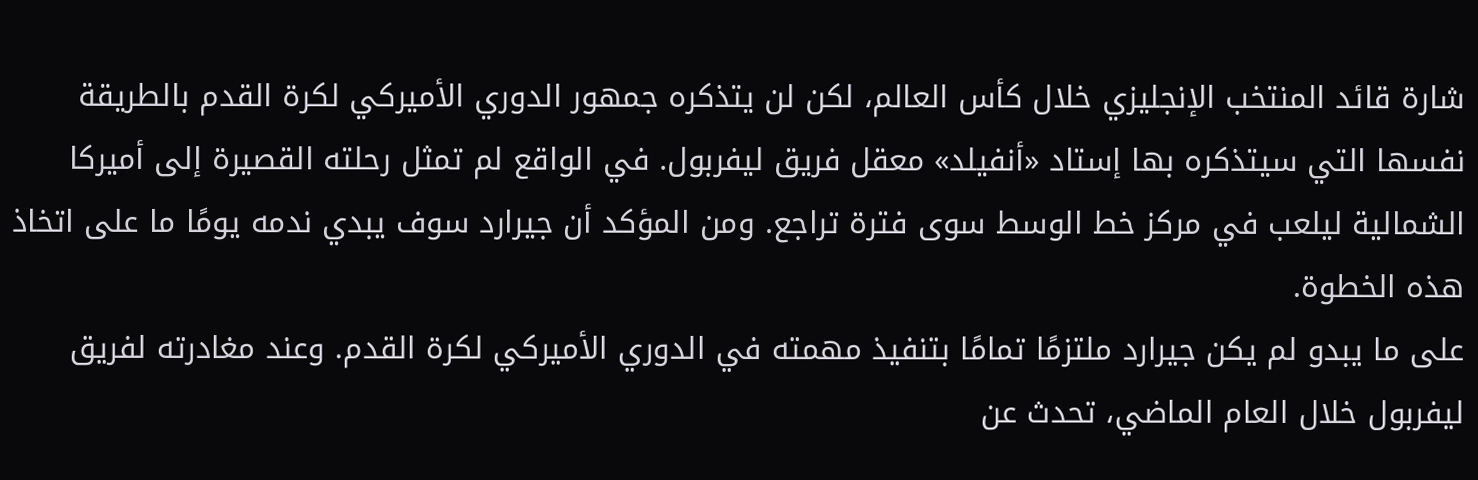شارة قائد المنتخب الإنجليزي خلال كأس العالم، لكن لن يتذكره جمهور الدوري الأميركي لكرة القدم بالطريقة نفسها التي سيتذكره بها إستاد «أنفيلد» معقل فريق ليفربول. في الواقع لم تمثل رحلته القصيرة إلى أميركا الشمالية ليلعب في مركز خط الوسط سوى فترة تراجع. ومن المؤكد أن جيرارد سوف يبدي ندمه يومًا ما على اتخاذ هذه الخطوة.
على ما يبدو لم يكن جيرارد ملتزمًا تمامًا بتنفيذ مهمته في الدوري الأميركي لكرة القدم. وعند مغادرته لفريق ليفربول خلال العام الماضي، تحدث عن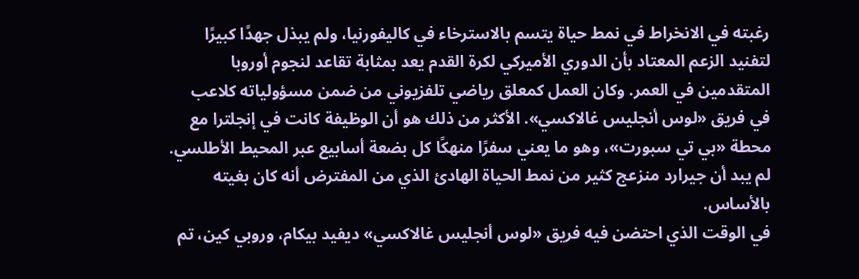رغبته في الانخراط في نمط حياة يتسم بالاسترخاء في كاليفورنيا، ولم يبذل جهدًا كبيرًا لتفنيد الزعم المعتاد بأن الدوري الأميركي لكرة القدم يعد بمثابة تقاعد لنجوم أوروبا المتقدمين في العمر. وكان العمل كمعلق رياضي تلفزيوني من ضمن مسؤولياته كلاعب في فريق «لوس أنجليس غالاكسي». الأكثر من ذلك هو أن الوظيفة كانت في إنجلترا مع محطة «بي تي سبورت»، وهو ما يعني سفرًا منهكًا كل بضعة أسابيع عبر المحيط الأطلسي. لم يبد أن جيرارد منزعج كثير من نمط الحياة الهادئ الذي من المفترض أنه كان بغيته بالأساس.
في الوقت الذي احتضن فيه فريق «لوس أنجليس غالاكسي» ديفيد بيكام، وروبي كين، تم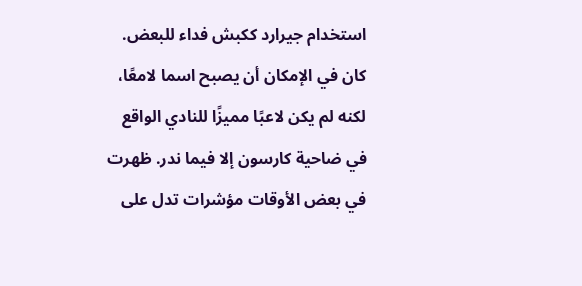استخدام جيرارد ككبش فداء للبعض. كان في الإمكان أن يصبح اسما لامعًا، لكنه لم يكن لاعبًا مميزًا للنادي الواقع في ضاحية كارسون إلا فيما ندر. ظهرت في بعض الأوقات مؤشرات تدل على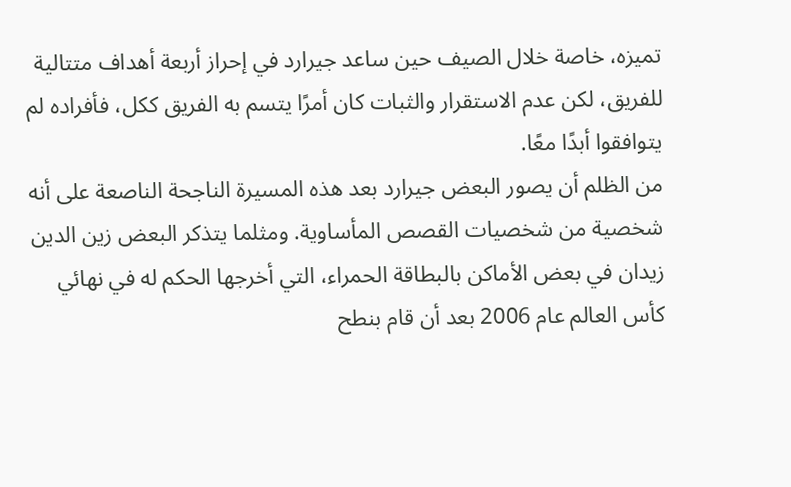تميزه، خاصة خلال الصيف حين ساعد جيرارد في إحراز أربعة أهداف متتالية للفريق، لكن عدم الاستقرار والثبات كان أمرًا يتسم به الفريق ككل، فأفراده لم يتوافقوا أبدًا معًا.
من الظلم أن يصور البعض جيرارد بعد هذه المسيرة الناجحة الناصعة على أنه شخصية من شخصيات القصص المأساوية. ومثلما يتذكر البعض زين الدين زيدان في بعض الأماكن بالبطاقة الحمراء، التي أخرجها الحكم له في نهائي كأس العالم عام 2006 بعد أن قام بنطح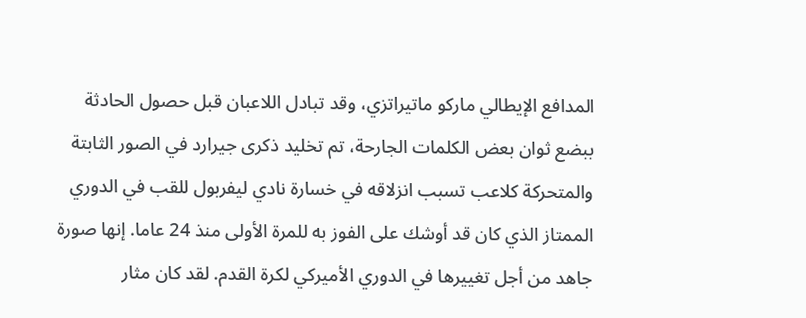المدافع الإيطالي ماركو ماتيراتزي، وقد تبادل اللاعبان قبل حصول الحادثة ببضع ثوان بعض الكلمات الجارحة، تم تخليد ذكرى جيرارد في الصور الثابتة والمتحركة كلاعب تسبب انزلاقه في خسارة نادي ليفربول للقب في الدوري الممتاز الذي كان قد أوشك على الفوز به للمرة الأولى منذ 24 عاما. إنها صورة جاهد من أجل تغييرها في الدوري الأميركي لكرة القدم. لقد كان مثار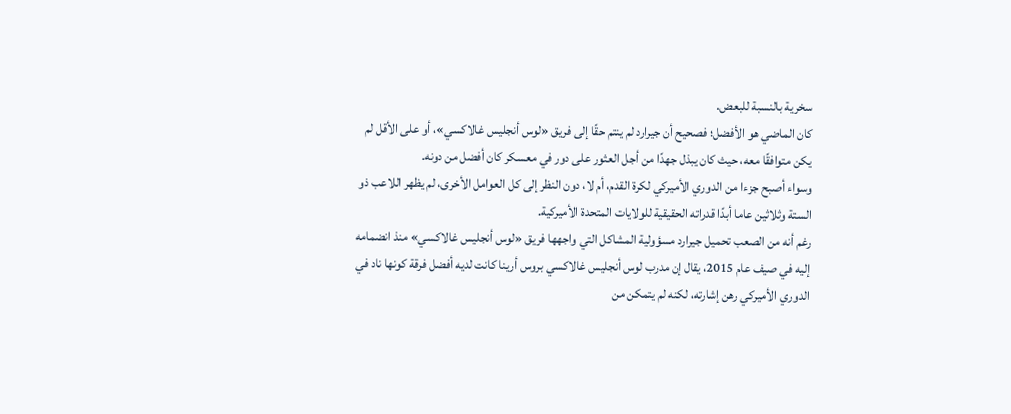سخرية بالنسبة للبعض.
كان الماضي هو الأفضل؛ فصحيح أن جيرارد لم ينتم حقًا إلى فريق «لوس أنجليس غالاكسي»، أو على الأقل لم يكن متوافقًا معه، حيث كان يبذل جهدًا من أجل العثور على دور في معسكر كان أفضل من دونه.
وسواء أصبح جزءا من الدوري الأميركي لكرة القدم، أم لا، دون النظر إلى كل العوامل الأخرى، لم يظهر اللاعب ذو الستة وثلاثين عاما أبدًا قدراته الحقيقية للولايات المتحدة الأميركية.
رغم أنه من الصعب تحميل جيرارد مسؤولية المشاكل التي واجهها فريق «لوس أنجليس غالاكسي» منذ انضمامه إليه في صيف عام 2015، يقال إن مدرب لوس أنجليس غالاكسي بروس أرينا كانت لديه أفضل فرقة كونها ناد في الدوري الأميركي رهن إشارته، لكنه لم يتمكن من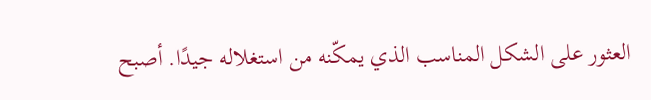العثور على الشكل المناسب الذي يمكّنه من استغلاله جيدًا. أصبح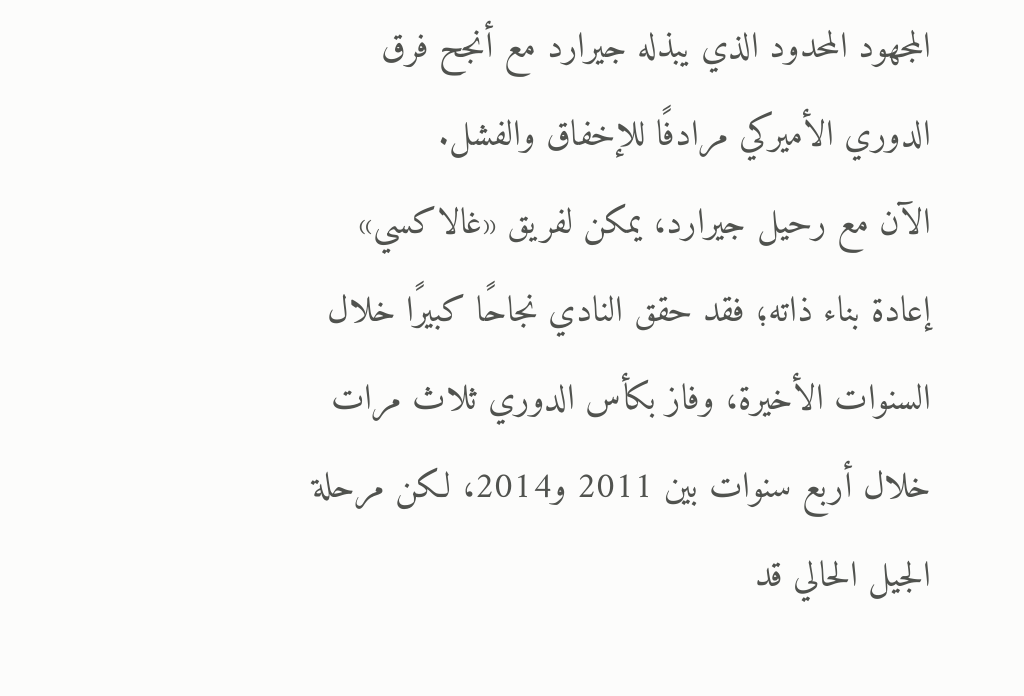المجهود المحدود الذي يبذله جيرارد مع أنجح فرق الدوري الأميركي مرادفًا للإخفاق والفشل.
الآن مع رحيل جيرارد، يمكن لفريق «غالاكسي» إعادة بناء ذاته؛ فقد حقق النادي نجاحًا كبيرًا خلال السنوات الأخيرة، وفاز بكأس الدوري ثلاث مرات خلال أربع سنوات بين 2011 و2014، لكن مرحلة الجيل الحالي قد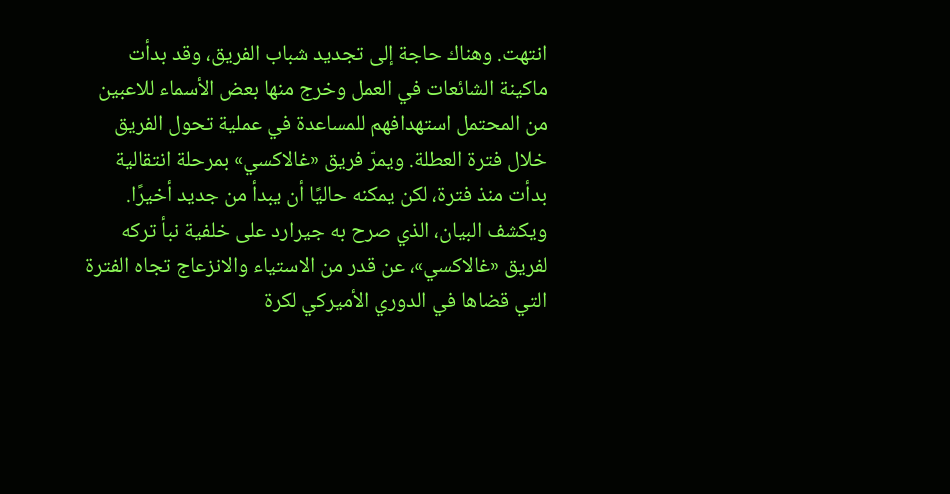انتهت. وهناك حاجة إلى تجديد شباب الفريق، وقد بدأت ماكينة الشائعات في العمل وخرج منها بعض الأسماء للاعبين من المحتمل استهدافهم للمساعدة في عملية تحول الفريق خلال فترة العطلة. ويمرّ فريق «غالاكسي» بمرحلة انتقالية بدأت منذ فترة، لكن يمكنه حاليًا أن يبدأ من جديد أخيرًا.
ويكشف البيان، الذي صرح به جيرارد على خلفية نبأ تركه لفريق «غالاكسي»، عن قدر من الاستياء والانزعاج تجاه الفترة التي قضاها في الدوري الأميركي لكرة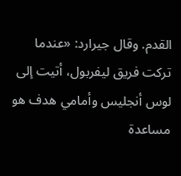القدم. وقال جيرارد: «عندما تركت فريق ليفربول، أتيت إلى لوس أنجليس وأمامي هدف هو مساعدة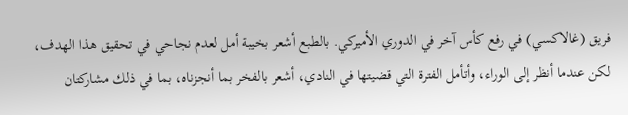فريق (غالاكسي) في رفع كأس آخر في الدوري الأميركي. بالطبع أشعر بخيبة أمل لعدم نجاحي في تحقيق هذا الهدف، لكن عندما أنظر إلى الوراء، وأتأمل الفترة التي قضيتها في النادي، أشعر بالفخر بما أنجزناه، بما في ذلك مشاركتان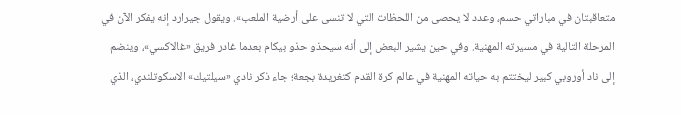متعاقبتان في مباراتي حسم، وعدد لا يحصى من اللحظات التي لا تنسى على أرضية الملعب». ويقول جيرارد إنه يفكر الآن في المرحلة التالية في مسيرته المهنية. وفي حين يشير البعض إلى أنه سيحذو حذو بيكام بعدما غادر فريق «غالاكسي»، وينضم إلى ناد أوروبي كبير ليختتم به حياته المهنية في عالم كرة القدم كتغريدة بجعة؛ جاء ذكر نادي «سيلتيك» الاسكوتلندي، الذي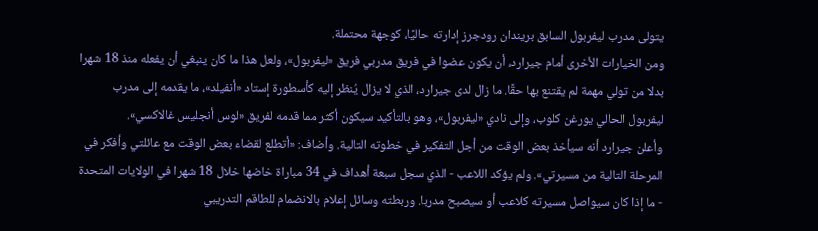يتولى مدرب ليفربول السابق بريندان رودجرز إدارته حاليًا، كوجهة محتملة.
ومن الخيارات الأخرى أمام جيرارد، أن يكون عضوا في فريق مدربي فريق «ليفربول»، ولعل هذا ما كان ينبغي أن يفعله منذ 18 شهرا بدلا من تولي مهمة لم يقتنع بها حقًا. ما زال لدى جيرارد، الذي لا يزال يُنظر إليه كأسطورة إستاد «أنفيلد»، ما يقدمه إلى مدرب ليفربول الحالي يورغن كلوب، وإلى نادي «ليفربول»، وهو بالتأكيد سيكون أكثر مما قدمه لفريق «لوس أنجليس غالاكسي».
وأعلن جيرارد أنه سيأخذ بعض الوقت من أجل التفكير في خطوته التالية. وأضاف: «أتطلع لقضاء بعض الوقت مع عائلتي وأفكر في المرحلة التالية من مسيرتي». ولم يؤكد اللاعب - الذي سجل سبعة أهداف في 34 مباراة خاضها خلال 18 شهرا في الولايات المتحدة - ما إذا كان سيواصل مسيرته كلاعب أو سيصبح مدربا. وربطته وسائل إعلام بالانضمام للطاقم التدريبي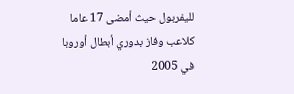لليفربول حيث أمضى 17 عاما كلاعب وفاز بدوري أبطال أوروبا في 2005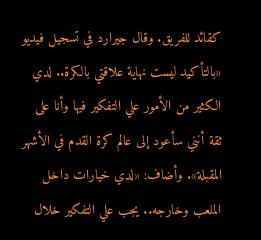كقائد للفريق. وقال جيرارد في تسجيل فيديو «بالتأكيد ليست نهاية علاقتي بالكرة.. لدي الكثير من الأمور علي التفكير فيها وأنا على ثقة أنني سأعود إلى عالم كرة القدم في الأشهر المقبلة». وأضاف: «لدي خيارات داخل الملعب وخارجه.. يجب علي التفكير خلال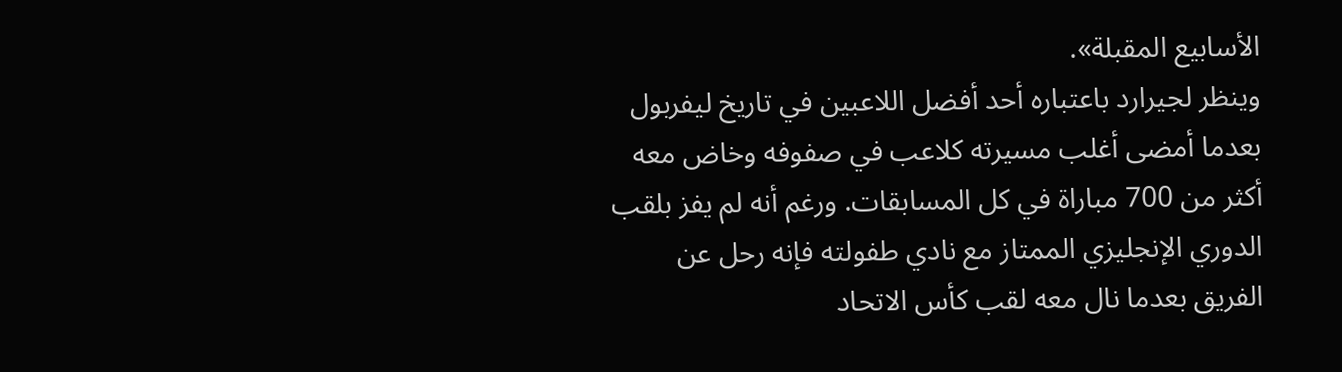الأسابيع المقبلة».
وينظر لجيرارد باعتباره أحد أفضل اللاعبين في تاريخ ليفربول بعدما أمضى أغلب مسيرته كلاعب في صفوفه وخاض معه أكثر من 700 مباراة في كل المسابقات. ورغم أنه لم يفز بلقب الدوري الإنجليزي الممتاز مع نادي طفولته فإنه رحل عن الفريق بعدما نال معه لقب كأس الاتحاد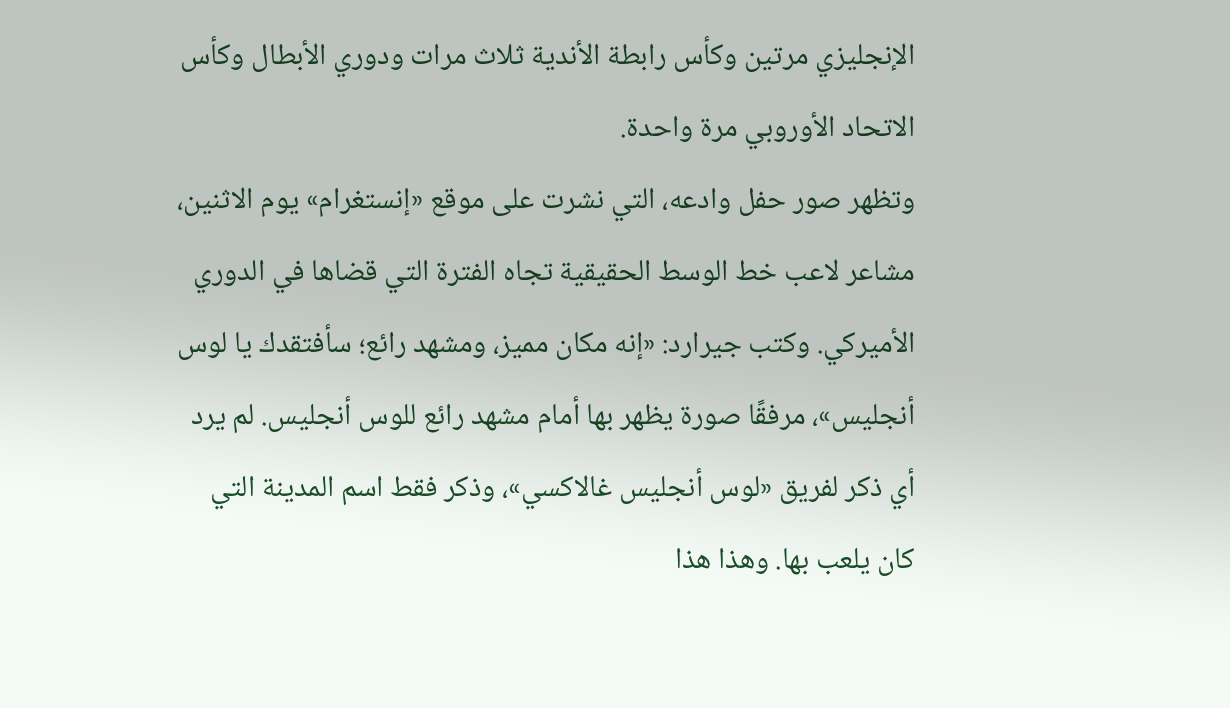الإنجليزي مرتين وكأس رابطة الأندية ثلاث مرات ودوري الأبطال وكأس الاتحاد الأوروبي مرة واحدة.
وتظهر صور حفل وادعه، التي نشرت على موقع «إنستغرام» يوم الاثنين، مشاعر لاعب خط الوسط الحقيقية تجاه الفترة التي قضاها في الدوري الأميركي. وكتب جيرارد: «إنه مكان مميز، ومشهد رائع؛ سأفتقدك يا لوس أنجليس»، مرفقًا صورة يظهر بها أمام مشهد رائع للوس أنجليس. لم يرد أي ذكر لفريق «لوس أنجليس غالاكسي»، وذكر فقط اسم المدينة التي كان يلعب بها. وهذا هذا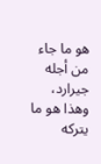هو ما جاء من أجله جيرارد، وهذا هو ما يتركه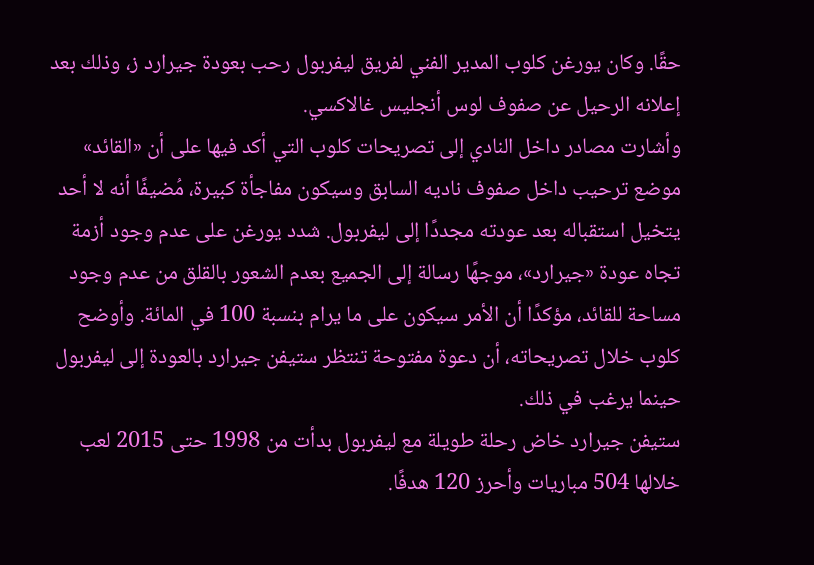حقًا. وكان يورغن كلوب المدير الفني لفريق ليفربول رحب بعودة جيرارد ز، وذلك بعد إعلانه الرحيل عن صفوف لوس أنجليس غالاكسي.
وأشارت مصادر داخل النادي إلى تصريحات كلوب التي أكد فيها على أن «القائد» موضع ترحيب داخل صفوف ناديه السابق وسيكون مفاجأة كبيرة، مُضيفًا أنه لا أحد يتخيل استقباله بعد عودته مجددًا إلى ليفربول. شدد يورغن على عدم وجود أزمة تجاه عودة «جيرارد»، موجهًا رسالة إلى الجميع بعدم الشعور بالقلق من عدم وجود مساحة للقائد، مؤكدًا أن الأمر سيكون على ما يرام بنسبة 100 في المائة. وأوضح كلوب خلال تصريحاته، أن دعوة مفتوحة تنتظر ستيفن جيرارد بالعودة إلى ليفربول حينما يرغب في ذلك.
ستيفن جيرارد خاض رحلة طويلة مع ليفربول بدأت من 1998 حتى 2015 لعب خلالها 504 مباريات وأحرز 120 هدفًا.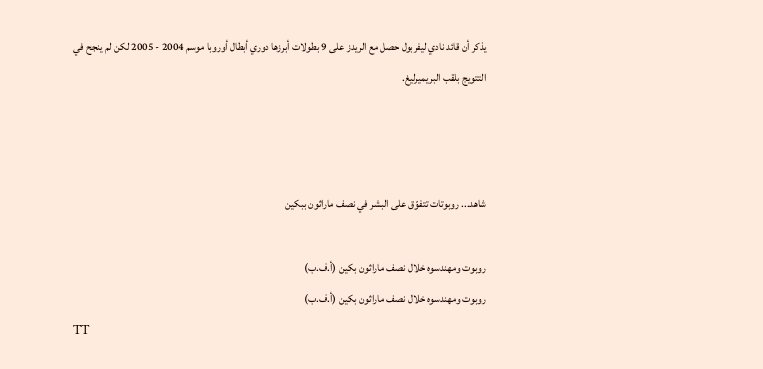يذكر أن قائد نادي ليفربول حصل مع الريدز على 9 بطولات أبرزها دوري أبطال أوروبا موسم 2004 - 2005 لكن لم ينجح في التتويج بلقب البريميرليغ.



شاهد... روبوتات تتفوّق على البشر في نصف ماراثون ببكين

روبوت ومهندسوه خلال نصف ماراثون بكين (أ.ف.ب)
روبوت ومهندسوه خلال نصف ماراثون بكين (أ.ف.ب)
TT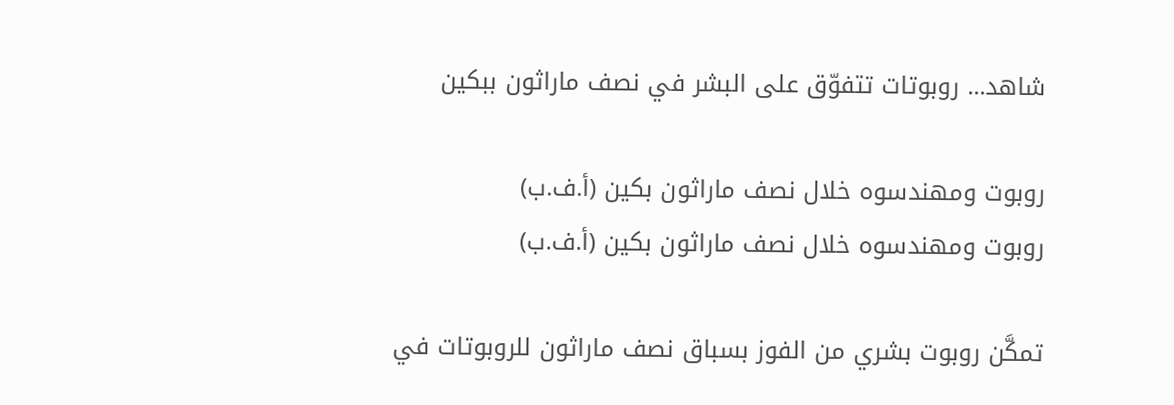شاهد... روبوتات تتفوّق على البشر في نصف ماراثون ببكين

روبوت ومهندسوه خلال نصف ماراثون بكين (أ.ف.ب)
روبوت ومهندسوه خلال نصف ماراثون بكين (أ.ف.ب)

تمكَّن روبوت بشري من الفوز بسباق نصف ماراثون للروبوتات في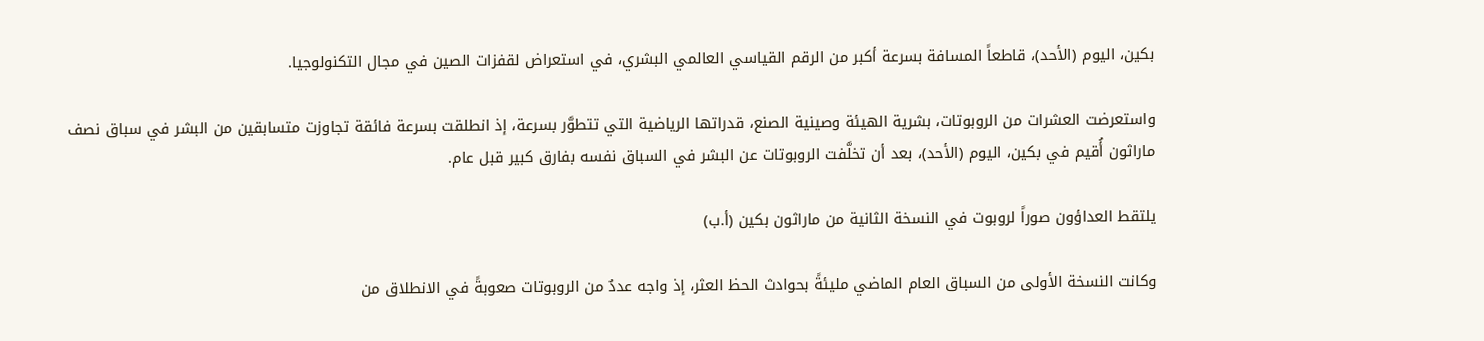بكين، اليوم (الأحد)، قاطعاً المسافة بسرعة أكبر من الرقم القياسي العالمي البشري، في استعراض لقفزات الصين في مجال التكنولوجيا.

واستعرضت العشرات ‌من الروبوتات، بشرية الهيئة وصينية الصنع، قدراتها الرياضية التي تتطوَّر بسرعة، إذ انطلقت بسرعة فائقة تجاوزت متسابقين من البشر في سباق نصف ماراثون أُقيم في بكين، اليوم (الأحد)، بعد أن تخلَّفت الروبوتات عن البشر في السباق نفسه بفارق كبير قبل عام.

يلتقط العداؤون صوراً لروبوت في النسخة الثانية من ماراثون بكين (أ.ب)

وكانت النسخة الأولى من السباق العام الماضي مليئةً بحوادث الحظ العثر، إذ واجه عددٌ من الروبوتات صعوبةً في الانطلاق من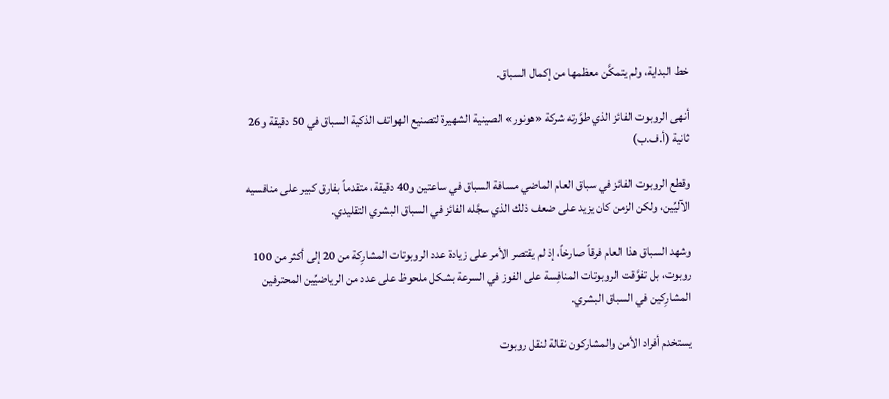خط البداية، ولم يتمكَّن معظمها ‌من إكمال ‌السباق.

أنهى الروبوت الفائز الذي طوَّرته شركة «هونور» الصينية الشهيرة لتصنيع الهواتف الذكية السباق في 50 دقيقة و26 ثانية (أ.ف.ب)

وقطع الروبوت الفائز في سباق ‌العام الماضي مسافة السباق في ساعتين و40 دقيقة، متقدماً بفارق كبير على منافسيه الآليِّين، ولكن الزمن كان يزيد على ضعف ذلك الذي سجَّله الفائز في السباق البشري التقليدي.

وشهد السباق هذا العام فرقاً صارخاً، إذ لم يقتصر الأمر على زيادة عدد الروبوتات المشارِكة من 20 إلى أكثر من 100 روبوت، بل تفوَّقت الروبوتات ‌المنافِسة على الفوز ‌في السرعة بشكل ملحوظ على عدد من الرياضيِّين المحترفين المشارِكين ‌في السباق البشري.

يستخدم أفراد الأمن والمشاركون نقالة لنقل روبوت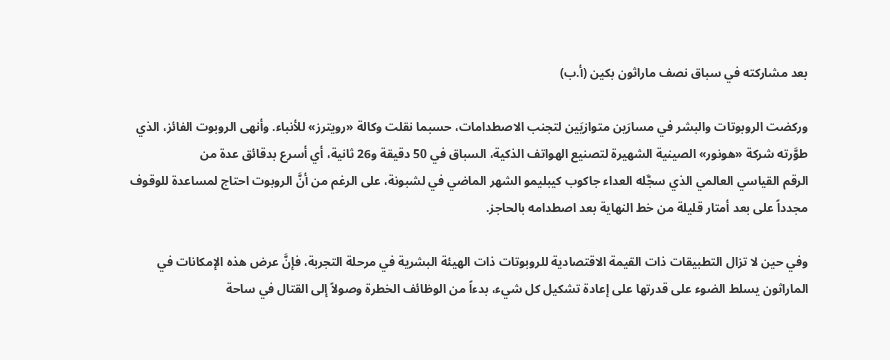بعد مشاركته في سباق نصف ماراثون بكين (أ.ب)

وركضت الروبوتات والبشر في مسارَين ‌متوازيَين لتجنب الاصطدامات، حسبما نقلت وكالة «رويترز» للأنباء. وأنهى الروبوت الفائز، الذي طوَّرته شركة «هونور» الصينية الشهيرة لتصنيع الهواتف الذكية، السباق في 50 دقيقة و26 ثانية، أي أسرع بدقائق عدة من الرقم ‌القياسي العالمي الذي سجَّله العداء جاكوب كيبليمو الشهر الماضي في لشبونة، على الرغم من أنَّ الروبوت احتاج لمساعدة للوقوف مجدداً على بعد أمتار قليلة من خط النهاية بعد اصطدامه بالحاجز.

وفي حين لا تزال التطبيقات ذات القيمة الاقتصادية للروبوتات ذات الهيئة البشرية في مرحلة التجربة، فإنَّ عرض هذه الإمكانات في الماراثون يسلط الضوء على قدرتها على إعادة تشكيل كل شيء، بدءاً من الوظائف الخطرة وصولاً إلى القتال في ساحة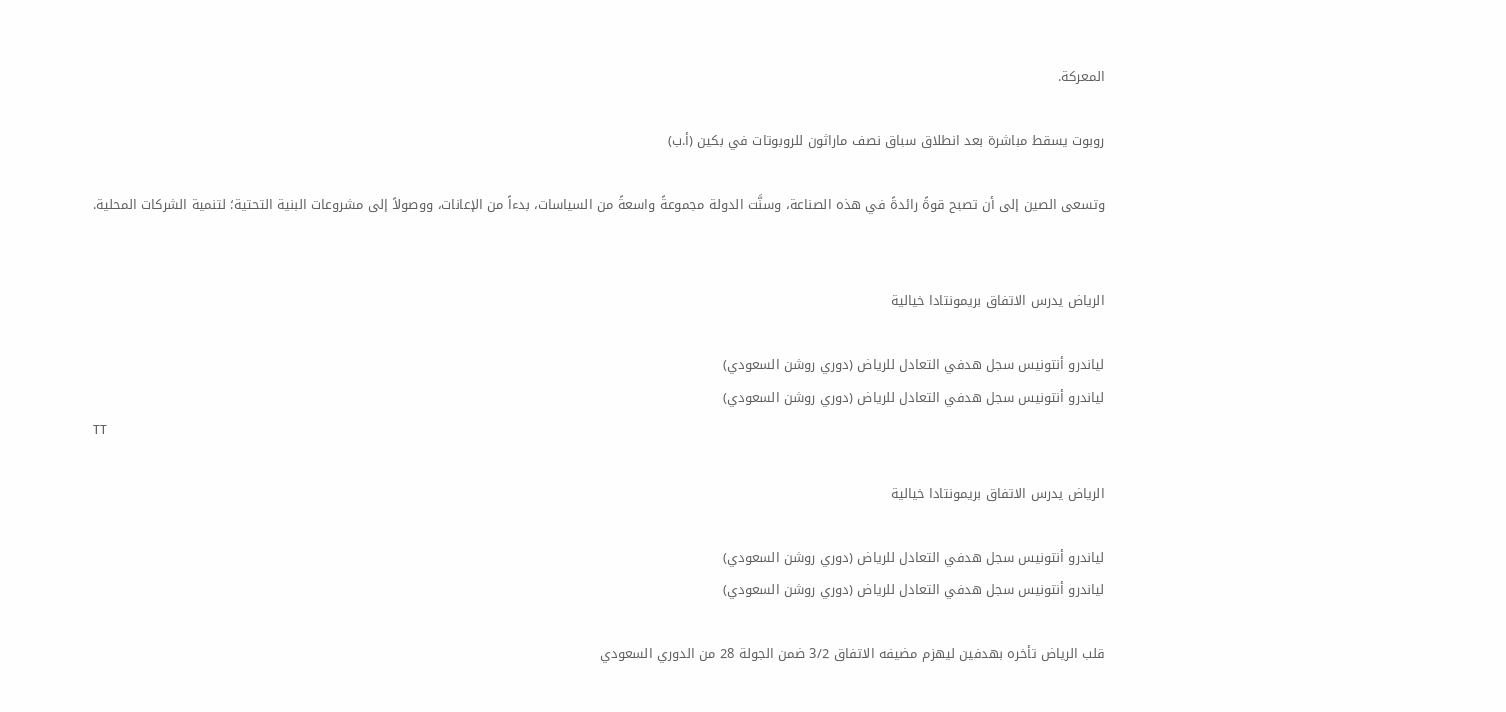المعركة.

روبوت يسقط مباشرة بعد انطلاق سباق نصف ماراثون للروبوتات في بكين (أ.ب)

وتسعى الصين إلى أن تصبح قوةً رائدةً في هذه الصناعة، وسنَّت الدولة مجموعةً واسعةً من السياسات، بدءاً من الإعانات، ووصولاً إلى مشروعات البنية التحتية؛ لتنمية الشركات المحلية.


الرياض يدرس الاتفاق بريمونتادا خيالية

لياندرو أنتونيس سجل هدفي التعادل للرياض (دوري روشن السعودي)
لياندرو أنتونيس سجل هدفي التعادل للرياض (دوري روشن السعودي)
TT

الرياض يدرس الاتفاق بريمونتادا خيالية

لياندرو أنتونيس سجل هدفي التعادل للرياض (دوري روشن السعودي)
لياندرو أنتونيس سجل هدفي التعادل للرياض (دوري روشن السعودي)

قلب الرياض تأخره بهدفين ليهزم مضيفه الاتفاق 3/2 ضمن الجولة 28 من الدوري السعودي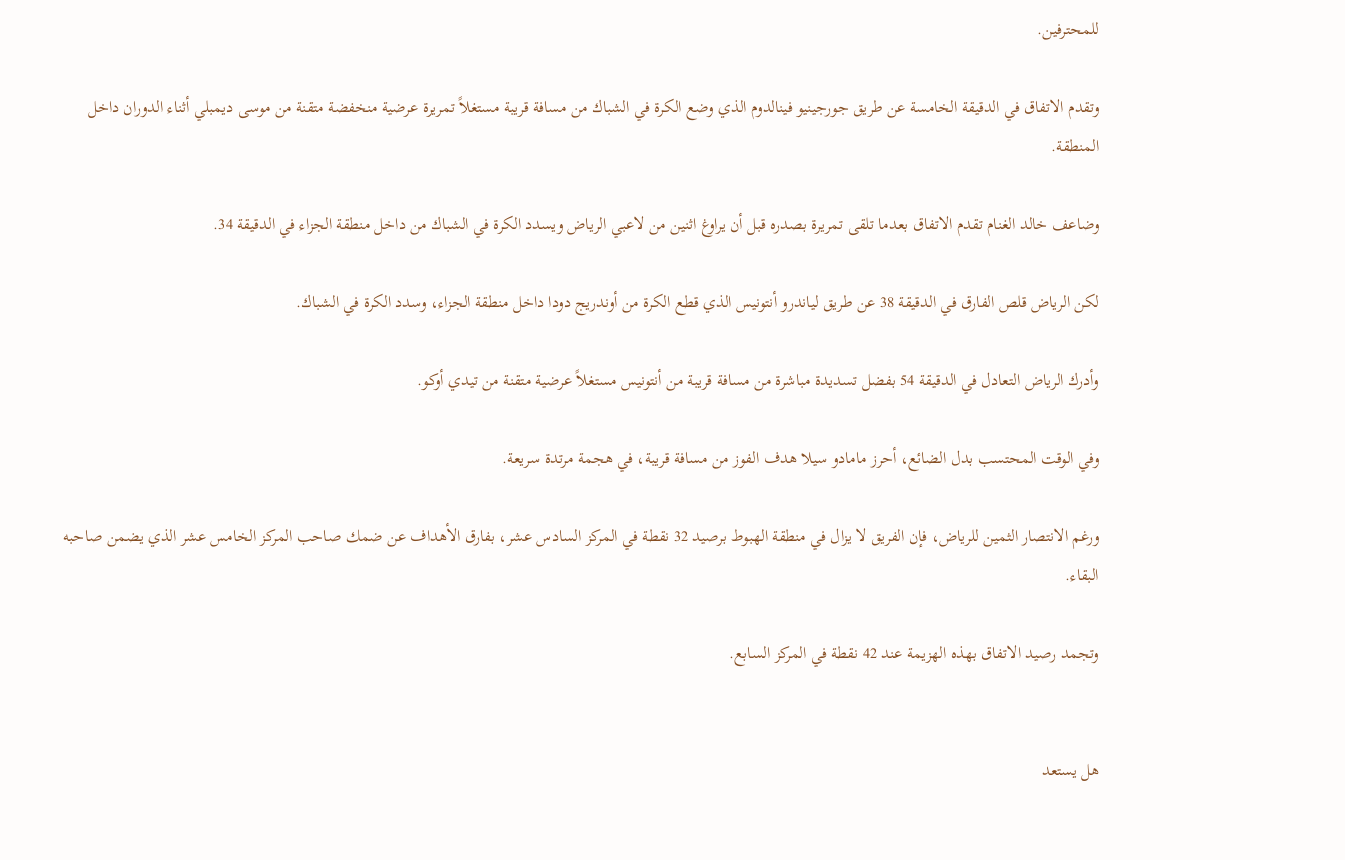للمحترفين.

وتقدم الاتفاق في الدقيقة الخامسة عن طريق جورجينيو فينالدوم الذي وضع الكرة في الشباك من مسافة قريبة مستغلاً تمريرة عرضية منخفضة متقنة من موسى ديمبلي أثناء الدوران داخل المنطقة.

وضاعف خالد الغنام تقدم الاتفاق بعدما تلقى تمريرة بصدره قبل أن يراوغ اثنين من لاعبي الرياض ويسدد الكرة في الشباك من داخل منطقة الجزاء في الدقيقة 34.

لكن الرياض قلص الفارق في الدقيقة 38 عن طريق لياندرو أنتونيس الذي قطع الكرة من أوندريج دودا داخل منطقة الجزاء، وسدد الكرة في الشباك.

وأدرك الرياض التعادل في الدقيقة 54 بفضل تسديدة مباشرة من مسافة قريبة من أنتونيس مستغلاً عرضية متقنة من تيدي أوكو.

وفي الوقت المحتسب بدل الضائع، أحرز مامادو سيلا هدف الفوز من مسافة قريبة، في هجمة مرتدة سريعة.

ورغم الانتصار الثمين للرياض، فإن الفريق لا يزال في منطقة الهبوط برصيد 32 نقطة في المركز السادس عشر، بفارق الأهداف عن ضمك صاحب المركز الخامس عشر الذي يضمن صاحبه البقاء.

وتجمد رصيد الاتفاق بهذه الهزيمة عند 42 نقطة في المركز السابع.


هل يستعد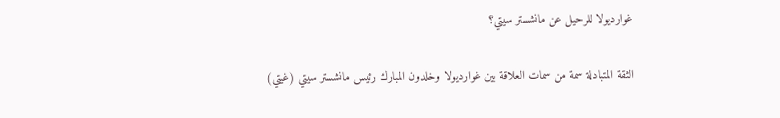غوارديولا للرحيل عن مانشستر سيتي؟

الثقة المتبادلة سمة من سمات العلاقة بين غوارديولا وخلدون المبارك رئيس مانشستر سيتي (غيتي)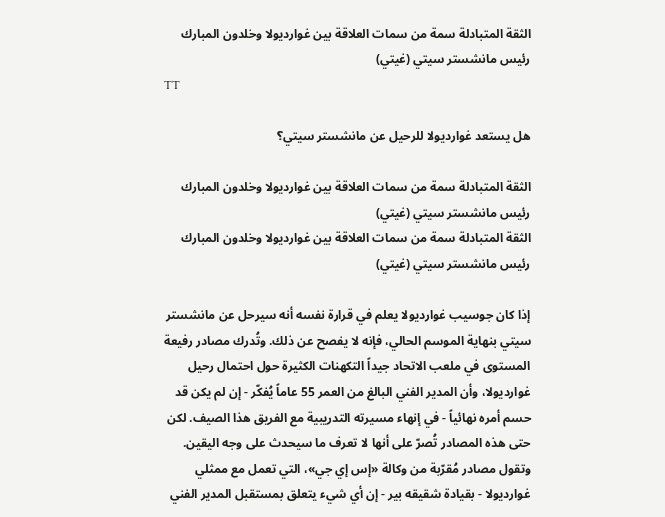الثقة المتبادلة سمة من سمات العلاقة بين غوارديولا وخلدون المبارك رئيس مانشستر سيتي (غيتي)
TT

هل يستعد غوارديولا للرحيل عن مانشستر سيتي؟

الثقة المتبادلة سمة من سمات العلاقة بين غوارديولا وخلدون المبارك رئيس مانشستر سيتي (غيتي)
الثقة المتبادلة سمة من سمات العلاقة بين غوارديولا وخلدون المبارك رئيس مانشستر سيتي (غيتي)

إذا كان جوسيب غوارديولا يعلم في قرارة نفسه أنه سيرحل عن مانشستر سيتي بنهاية الموسم الحالي، فإنه لا يفصح عن ذلك. وتُدرك مصادر رفيعة المستوى في ملعب الاتحاد جيداً التكهنات الكثيرة حول احتمال رحيل غوارديولا، وأن المدير الفني البالغ من العمر 55 عاماً يُفكّر - إن لم يكن قد حسم أمره نهائياً - في إنهاء مسيرته التدريبية مع الفريق هذا الصيف. لكن حتى هذه المصادر تُصرّ على أنها لا تعرف ما سيحدث على وجه اليقين. وتقول مصادر مُقرّبة من وكالة «إس إي جي»، التي تعمل مع ممثلي غوارديولا - بقيادة شقيقه بير - إن أي شيء يتعلق بمستقبل المدير الفني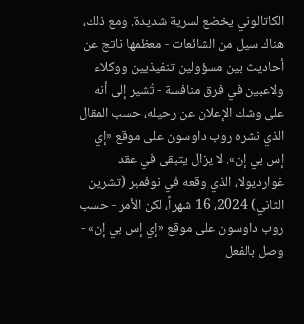الكاتالوني يخضع لسرية شديدة. ومع ذلك، هناك سيل من الشائعات - معظمها ناتج عن أحاديث بين مسؤولين تنفيذيين ووكلاء ولاعبين في فرق منافسة - تُشير إلى أنه على وشك الإعلان عن رحيله، حسب المقال الذي نشره روب داوسون على موقع «إي إس بي إن». لا يزال يتبقى في عقد غوارديولا، الذي وقعه في نوفمبر (تشرين الثاني) 2024، 16 شهراً، لكن الأمر - حسب روب داوسون على موقع «إي إس بي إن» - وصل بالفعل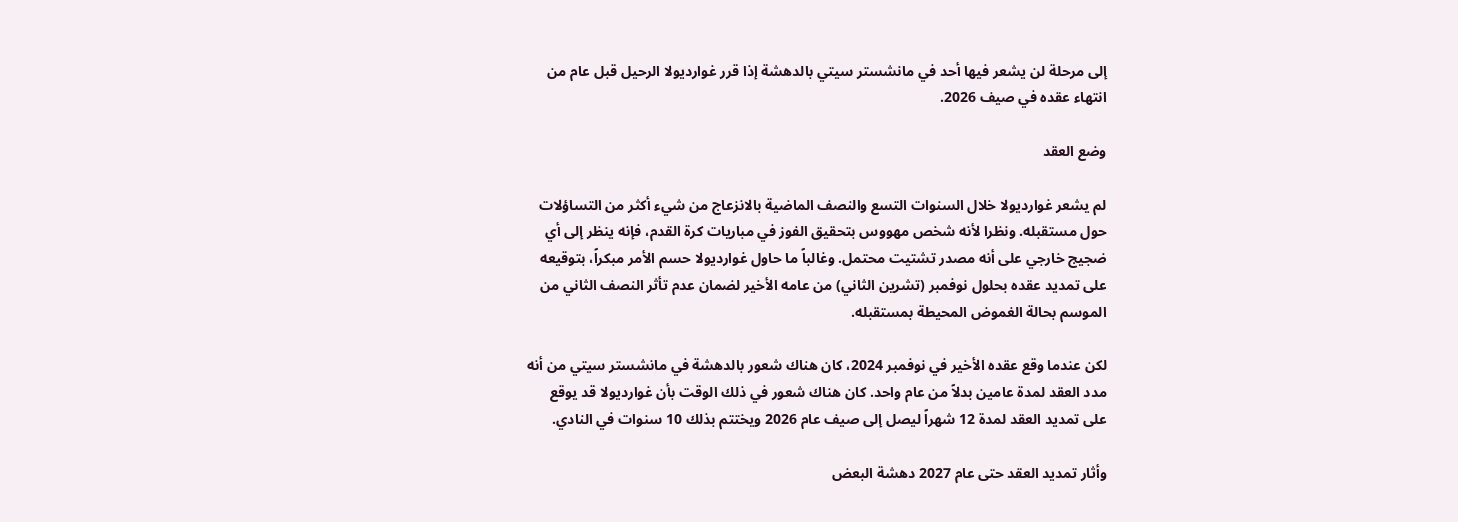إلى مرحلة لن يشعر فيها أحد في مانشستر سيتي بالدهشة إذا قرر غوارديولا الرحيل قبل عام من انتهاء عقده في صيف 2026.

وضع العقد

لم يشعر غوارديولا خلال السنوات التسع والنصف الماضية بالانزعاج من شيء أكثر من التساؤلات حول مستقبله. ونظرا لأنه شخص مهووس بتحقيق الفوز في مباريات كرة القدم، فإنه ينظر إلى أي ضجيج خارجي على أنه مصدر تشتيت محتمل. وغالباً ما حاول غوارديولا حسم الأمر مبكراً، بتوقيعه على تمديد عقده بحلول نوفمبر (تشرين الثاني) من عامه الأخير لضمان عدم تأثر النصف الثاني من الموسم بحالة الغموض المحيطة بمستقبله.

لكن عندما وقع عقده الأخير في نوفمبر 2024، كان هناك شعور بالدهشة في مانشستر سيتي من أنه مدد العقد لمدة عامين بدلاً من عام واحد. كان هناك شعور في ذلك الوقت بأن غوارديولا قد يوقع على تمديد العقد لمدة 12 شهراً ليصل إلى صيف عام 2026 ويختتم بذلك 10 سنوات في النادي.

وأثار تمديد العقد حتى عام 2027 دهشة البعض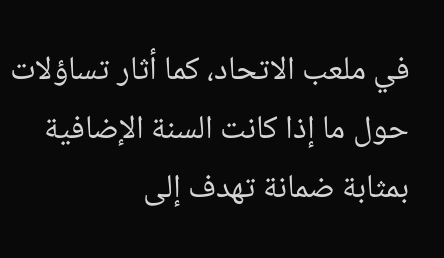في ملعب الاتحاد، كما أثار تساؤلات حول ما إذا كانت السنة الإضافية بمثابة ضمانة تهدف إلى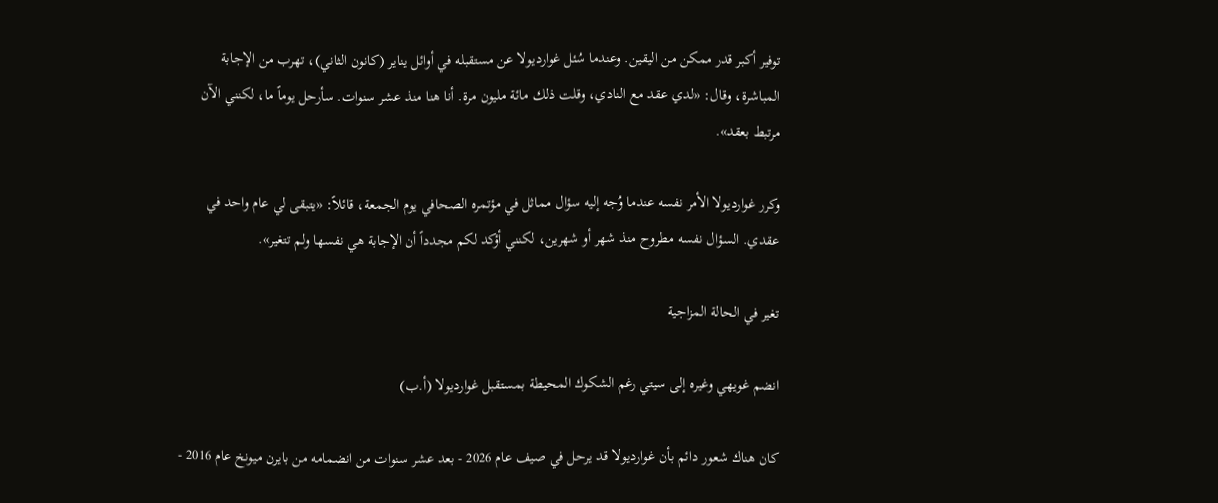توفير أكبر قدر ممكن من اليقين. وعندما سُئل غوارديولا عن مستقبله في أوائل يناير (كانون الثاني)، تهرب من الإجابة المباشرة، وقال: «لدي عقد مع النادي، وقلت ذلك مائة مليون مرة. أنا هنا منذ عشر سنوات. سأرحل يوماً ما، لكنني الآن مرتبط بعقد».

وكرر غوارديولا الأمر نفسه عندما وُجه إليه سؤال مماثل في مؤتمره الصحافي يوم الجمعة، قائلاً: «يتبقى لي عام واحد في عقدي. السؤال نفسه مطروح منذ شهر أو شهرين، لكنني أؤكد لكم مجدداً أن الإجابة هي نفسها ولم تتغير».

تغير في الحالة المزاجية

انضم غويهي وغيره إلى سيتي رغم الشكوك المحيطة بمستقبل غوارديولا (أ.ب)

كان هناك شعور دائم بأن غوارديولا قد يرحل في صيف عام 2026 - بعد عشر سنوات من انضمامه من بايرن ميونخ عام 2016 -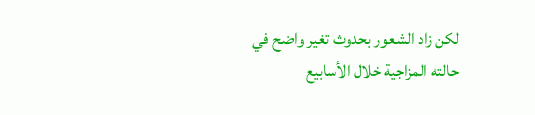لكن زاد الشعور بحدوث تغير واضح في حالته المزاجية خلال الأسابيع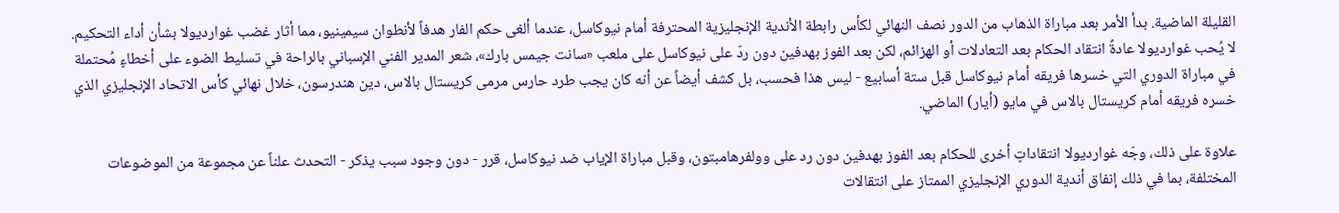القليلة الماضية. بدأ الأمر بعد مباراة الذهاب من الدور نصف النهائي لكأس رابطة الأندية الإنجليزية المحترفة أمام نيوكاسل، عندما ألغى حكم الفار هدفاً لأنطوان سيمينيو، مما أثار غضب غوارديولا بشأن أداء التحكيم. لا يُحب غوارديولا عادةً انتقاد الحكام بعد التعادلات أو الهزائم، لكن بعد الفوز بهدفين دون ردّ على نيوكاسل على ملعب «سانت جيمس بارك»، شعر المدير الفني الإسباني بالراحة في تسليط الضوء على أخطاءٍ مُحتملة في مباراة الدوري التي خسرها فريقه أمام نيوكاسل قبل ستة أسابيع - ليس هذا فحسب، بل كشف أيضاً عن أنه كان يجب طرد حارس مرمى كريستال بالاس، دين هندرسون، خلال نهائي كأس الاتحاد الإنجليزي الذي خسره فريقه أمام كريستال بالاس في مايو (أيار) الماضي.

علاوة على ذلك، وجّه غوارديولا انتقاداتٍ أخرى للحكام بعد الفوز بهدفين دون رد على وولفرهامبتون، وقبل مباراة الإياب ضد نيوكاسل، قرر - دون وجود سبب يذكر - التحدث علناً عن مجموعة من الموضوعات المختلفة، بما في ذلك إنفاق أندية الدوري الإنجليزي الممتاز على انتقالات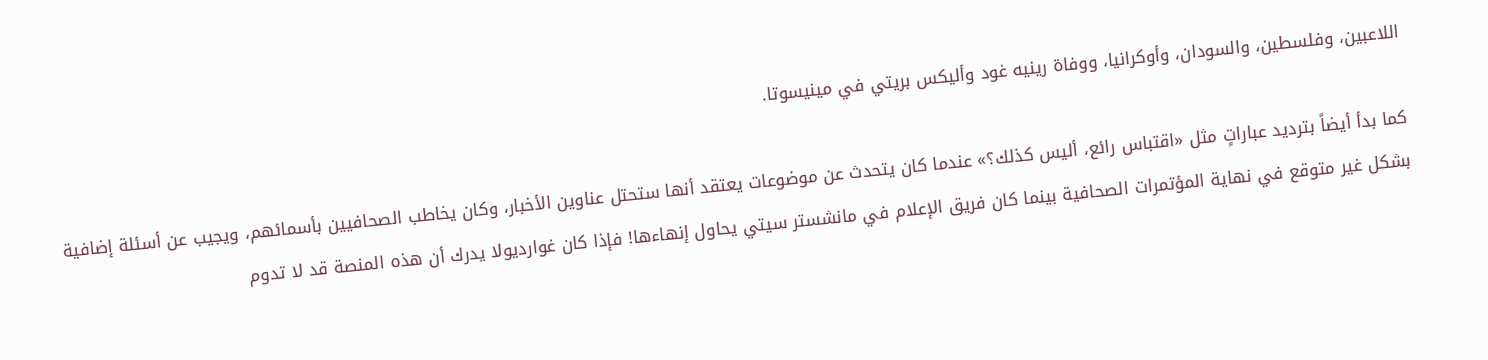اللاعبين، وفلسطين، والسودان، وأوكرانيا، ووفاة رينيه غود وأليكس بريتي في مينيسوتا.

كما بدأ أيضاً بترديد عباراتٍ مثل «اقتباس رائع، أليس كذلك؟» عندما كان يتحدث عن موضوعات يعتقد أنها ستحتل عناوين الأخبار، وكان يخاطب الصحافيين بأسمائهم، ويجيب عن أسئلة إضافية بشكل غير متوقع في نهاية المؤتمرات الصحافية بينما كان فريق الإعلام في مانشستر سيتي يحاول إنهاءها! فإذا كان غوارديولا يدرك أن هذه المنصة قد لا تدوم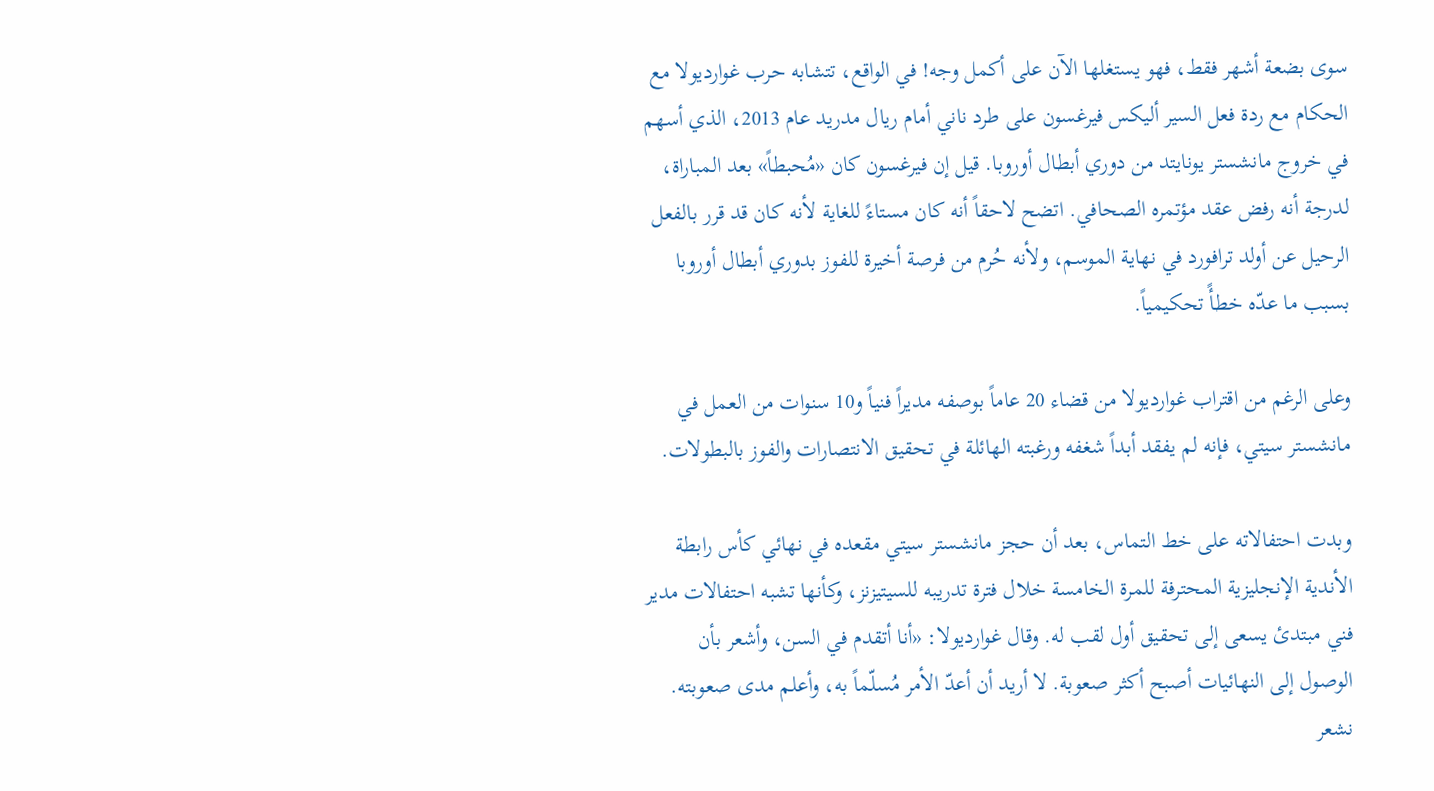سوى بضعة أشهر فقط، فهو يستغلها الآن على أكمل وجه! في الواقع، تتشابه حرب غوارديولا مع الحكام مع ردة فعل السير أليكس فيرغسون على طرد ناني أمام ريال مدريد عام 2013، الذي أسهم في خروج مانشستر يونايتد من دوري أبطال أوروبا. قيل إن فيرغسون كان «مُحبطاً» بعد المباراة، لدرجة أنه رفض عقد مؤتمره الصحافي. اتضح لاحقاً أنه كان مستاءً للغاية لأنه كان قد قرر بالفعل الرحيل عن أولد ترافورد في نهاية الموسم، ولأنه حُرم من فرصة أخيرة للفوز بدوري أبطال أوروبا بسبب ما عدّه خطأً تحكيمياً.

وعلى الرغم من اقتراب غوارديولا من قضاء 20 عاماً بوصفه مديراً فنياً و10 سنوات من العمل في مانشستر سيتي، فإنه لم يفقد أبداً شغفه ورغبته الهائلة في تحقيق الانتصارات والفوز بالبطولات.

وبدت احتفالاته على خط التماس، بعد أن حجز مانشستر سيتي مقعده في نهائي كأس رابطة الأندية الإنجليزية المحترفة للمرة الخامسة خلال فترة تدريبه للسيتيزنز، وكأنها تشبه احتفالات مدير فني مبتدئ يسعى إلى تحقيق أول لقب له. وقال غوارديولا: «أنا أتقدم في السن، وأشعر بأن الوصول إلى النهائيات أصبح أكثر صعوبة. لا أريد أن أعدّ الأمر مُسلّماً به، وأعلم مدى صعوبته. نشعر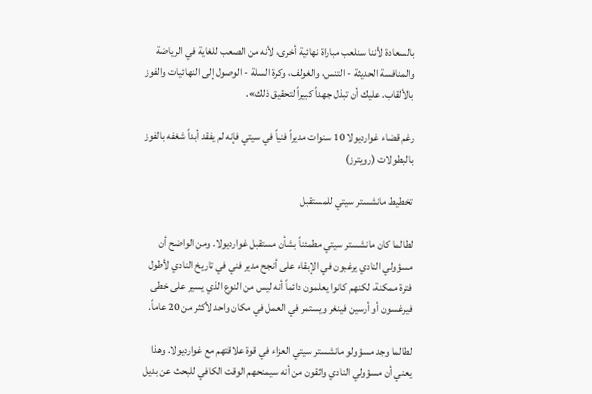بالسعادة لأننا سنلعب مباراة نهائية أخرى، لأنه من الصعب للغاية في الرياضة والمنافسة الحديثة - التنس، والغولف، وكرة السلة - الوصول إلى النهائيات والفوز بالألقاب. عليك أن تبذل جهداً كبيراً لتحقيق ذلك».

رغم قضاء غوارديولا 10 سنوات مديراً فنياً في سيتي فإنه لم يفقد أبداً شغفه بالفوز بالبطولات (رويترز)

تخطيط مانشستر سيتي للمستقبل

لطالما كان مانشستر سيتي مطمئناً بشأن مستقبل غوارديولا. ومن الواضح أن مسؤولي النادي يرغبون في الإبقاء على أنجح مدير فني في تاريخ النادي لأطول فترة ممكنة، لكنهم كانوا يعلمون دائماً أنه ليس من النوع الذي يسير على خطى فيرغسون أو أرسين فينغر ويستمر في العمل في مكان واحد لأكثر من 20 عاماً.

لطالما وجد مسؤولو مانشستر سيتي العزاء في قوة علاقتهم مع غوارديولا. وهذا يعني أن مسؤولي النادي واثقون من أنه سيمنحهم الوقت الكافي للبحث عن بديل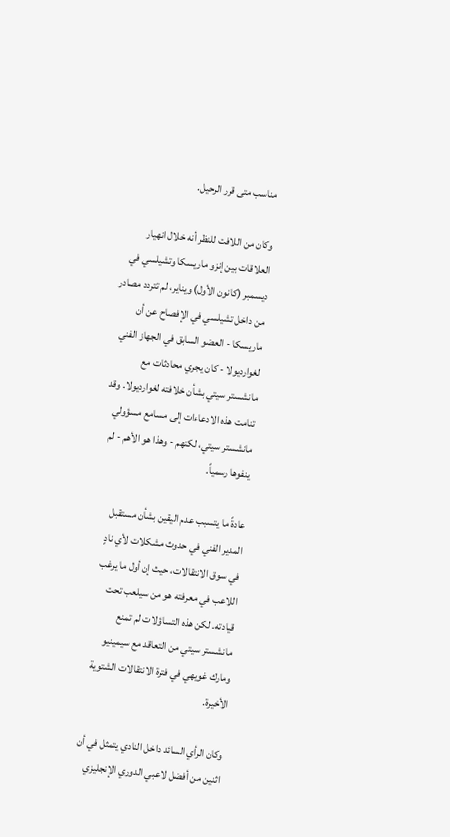مناسب متى قرر الرحيل.

وكان من اللافت للنظر أنه خلال انهيار العلاقات بين إنزو ماريسكا وتشيلسي في ديسمبر (كانون الأول) ويناير، لم تتردد مصادر من داخل تشيلسي في الإفصاح عن أن ماريسكا - العضو السابق في الجهاز الفني لغوارديولا - كان يجري محادثات مع مانشستر سيتي بشأن خلافته لغوارديولا. وقد تنامت هذه الادعاءات إلى مسامع مسؤولي مانشستر سيتي، لكنهم - وهذا هو الأهم - لم ينفوها رسمياً.

عادةً ما يتسبب عدم اليقين بشأن مستقبل المدير الفني في حدوث مشكلات لأي نادٍ في سوق الانتقالات، حيث إن أول ما يرغب اللاعب في معرفته هو من سيلعب تحت قيادته. لكن هذه التساؤلات لم تمنع مانشستر سيتي من التعاقد مع سيمينيو ومارك غويهي في فترة الانتقالات الشتوية الأخيرة.

وكان الرأي السائد داخل النادي يتمثل في أن اثنين من أفضل لاعبي الدوري الإنجليزي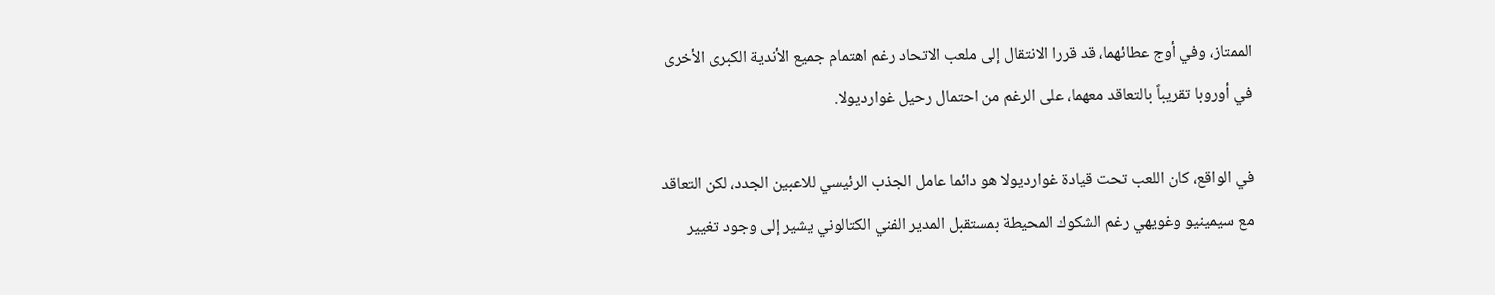الممتاز، وفي أوج عطائهما، قد قررا الانتقال إلى ملعب الاتحاد رغم اهتمام جميع الأندية الكبرى الأخرى في أوروبا تقريباً بالتعاقد معهما، على الرغم من احتمال رحيل غوارديولا.

في الواقع، كان اللعب تحت قيادة غوارديولا هو دائما عامل الجذب الرئيسي للاعبين الجدد، لكن التعاقد مع سيمينيو وغويهي رغم الشكوك المحيطة بمستقبل المدير الفني الكتالوني يشير إلى وجود تغيير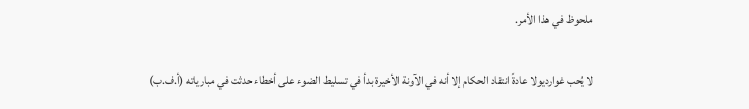ملحوظ في هذا الأمر.

لا يُحب غوارديولا عادةً انتقاد الحكام إلا أنه في الآونة الأخيرة بدأ في تسليط الضوء على أخطاء حدثت في مبارياته (أ.ف.ب)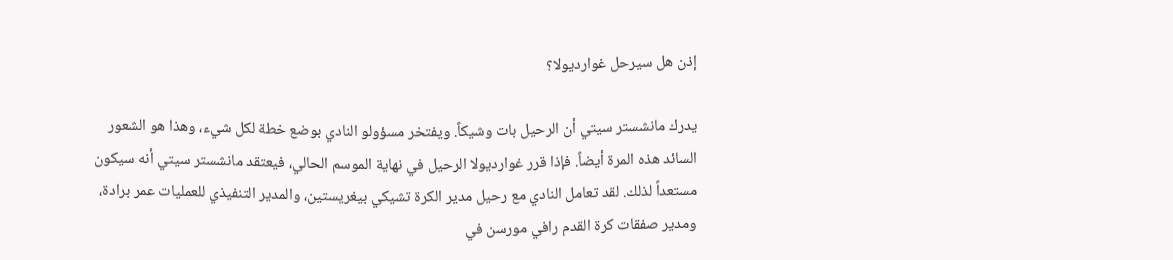إذن هل سيرحل غوارديولا؟

يدرك مانشستر سيتي أن الرحيل بات وشيكاً. ويفتخر مسؤولو النادي بوضع خطة لكل شيء، وهذا هو الشعور السائد هذه المرة أيضاً. فإذا قرر غوارديولا الرحيل في نهاية الموسم الحالي، فيعتقد مانشستر سيتي أنه سيكون مستعداً لذلك. لقد تعامل النادي مع رحيل مدير الكرة تشيكي بيغريستين، والمدير التنفيذي للعمليات عمر برادة، ومدير صفقات كرة القدم رافي مورسن في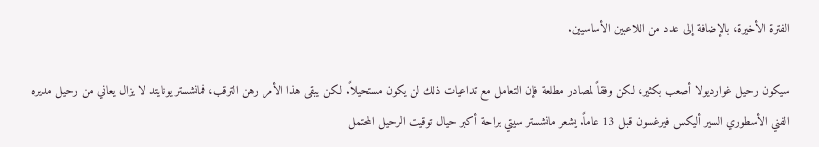الفترة الأخيرة، بالإضافة إلى عدد من اللاعبين الأساسيين.

سيكون رحيل غوارديولا أصعب بكثير، لكن وفقاً لمصادر مطلعة فإن التعامل مع تداعيات ذلك لن يكون مستحيلاً. لكن يبقى هذا الأمر رهن الترقب، فمانشستر يونايتد لا يزال يعاني من رحيل مديره الفني الأسطوري السير أليكس فيرغسون قبل 13 عاماً. يشعر مانشستر سيتي براحة أكبر حيال توقيت الرحيل المحتمل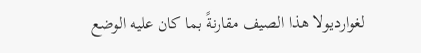لغوارديولا هذا الصيف مقارنةً بما كان عليه الوضع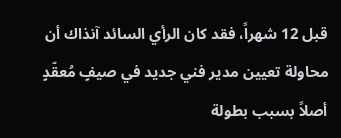قبل 12 شهراً، فقد كان الرأي السائد آنذاك أن محاولة تعيين مدير فني جديد في صيفٍ مُعقّدٍ أصلاً بسبب بطولة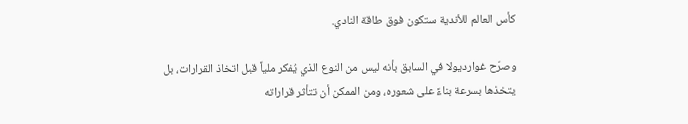كأس العالم للأندية ستكون فوق طاقة النادي.

وصرّح غوارديولا في السابق بأنه ليس من النوع الذي يُفكر ملياً قبل اتخاذ القرارات، بل يتخذها بسرعة بناءً على شعوره، ومن الممكن أن تتأثر قراراته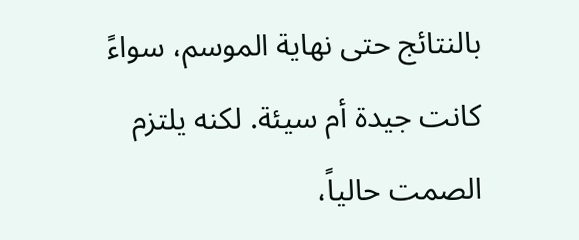بالنتائج حتى نهاية الموسم، سواءً كانت جيدة أم سيئة. لكنه يلتزم الصمت حالياً،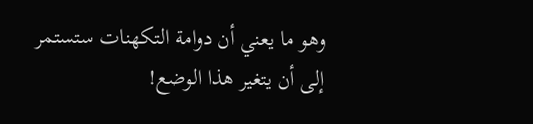وهو ما يعني أن دوامة التكهنات ستستمر إلى أن يتغير هذا الوضع!